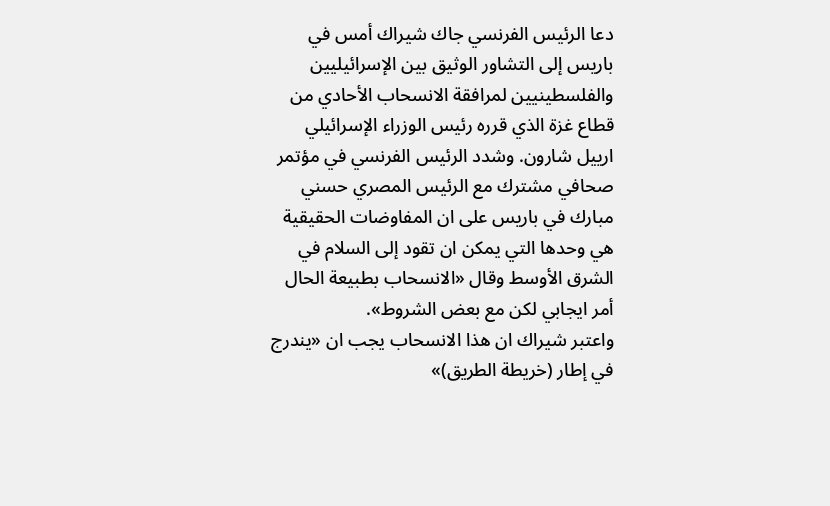دعا الرئيس الفرنسي جاك شيراك أمس في باريس إلى التشاور الوثيق بين الإسرائيليين والفلسطينيين لمرافقة الانسحاب الأحادي من قطاع غزة الذي قرره رئيس الوزراء الإسرائيلي ارييل شارون. وشدد الرئيس الفرنسي في مؤتمر صحافي مشترك مع الرئيس المصري حسني مبارك في باريس على ان المفاوضات الحقيقية هي وحدها التي يمكن ان تقود إلى السلام في الشرق الأوسط وقال «الانسحاب بطبيعة الحال أمر ايجابي لكن مع بعض الشروط».
واعتبر شيراك ان هذا الانسحاب يجب ان «يندرج في إطار (خريطة الطريق)»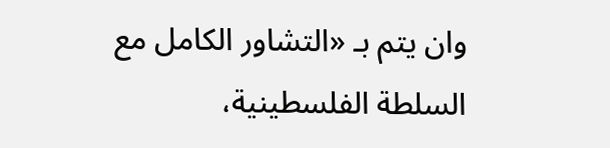وان يتم بـ «التشاور الكامل مع السلطة الفلسطينية،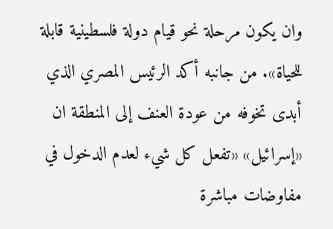وان يكون مرحلة نحو قيام دولة فلسطينية قابلة للحياة». من جانبه أكد الرئيس المصري الذي أبدى تخوفه من عودة العنف إلى المنطقة ان «إسرائيل» «تفعل كل شيء لعدم الدخول في مفاوضات مباشرة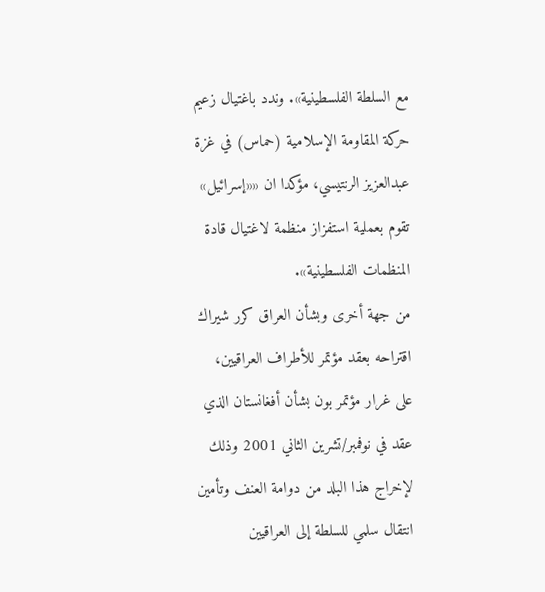مع السلطة الفلسطينية». وندد باغتيال زعيم حركة المقاومة الإسلامية (حماس) في غزة عبدالعزيز الرنتيسي، مؤكدا ان ««إسرائيل» تقوم بعملية استفزاز منظمة لاغتيال قادة المنظمات الفلسطينية».
من جهة أخرى وبشأن العراق كرر شيراك اقتراحه بعقد مؤتمر للأطراف العراقيين، على غرار مؤتمر بون بشأن أفغانستان الذي عقد في نوفمبر/تشرين الثاني 2001 وذلك لإخراج هذا البلد من دوامة العنف وتأمين انتقال سلمي للسلطة إلى العراقيين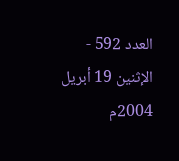العدد 592 - الإثنين 19 أبريل 2004م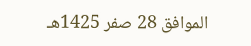الموافق 28 صفر 1425هـ